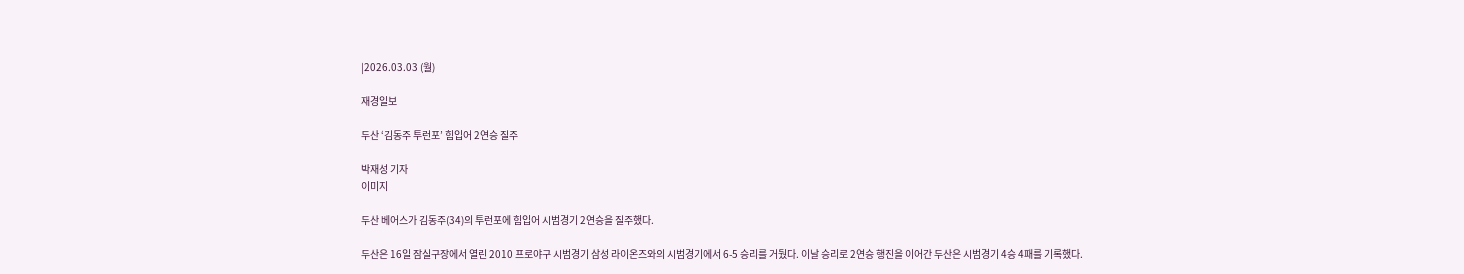|2026.03.03 (월)

재경일보

두산 ‘김동주 투런포’ 힘입어 2연승 질주

박재성 기자
이미지

두산 베어스가 김동주(34)의 투런포에 힘입어 시범경기 2연승을 질주했다.

두산은 16일 잠실구장에서 열린 2010 프로야구 시범경기 삼성 라이온즈와의 시범경기에서 6-5 승리를 거뒀다. 이날 승리로 2연승 행진을 이어간 두산은 시범경기 4승 4패를 기록했다.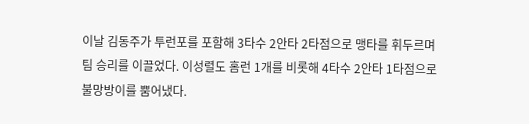이날 김동주가 투런포를 포함해 3타수 2안타 2타점으로 맹타를 휘두르며 팀 승리를 이끌었다. 이성렬도 홈런 1개를 비롯해 4타수 2안타 1타점으로 불망방이를 뿜어냈다.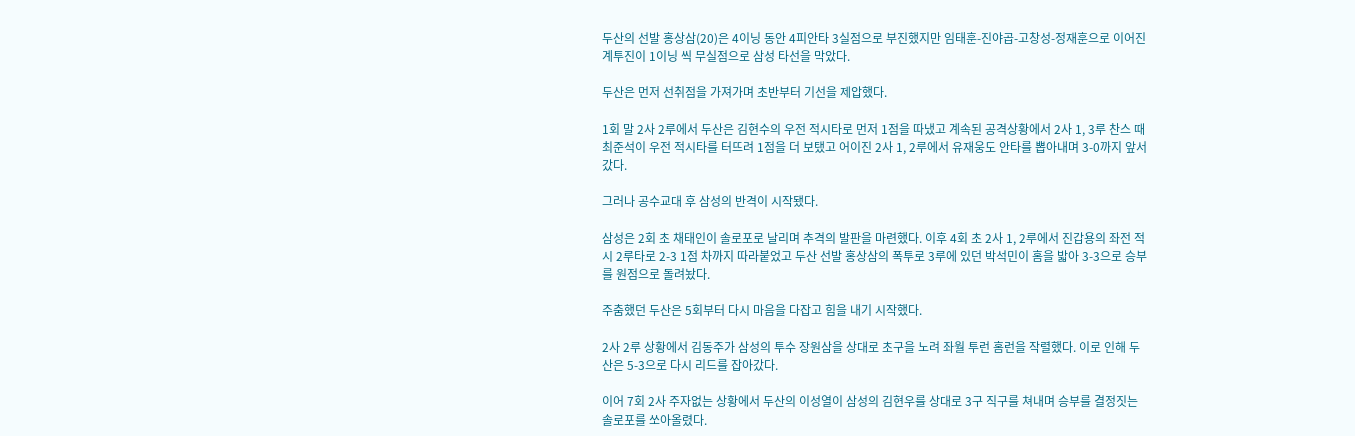두산의 선발 홍상삼(20)은 4이닝 동안 4피안타 3실점으로 부진했지만 임태훈-진야곱-고창성-정재훈으로 이어진 계투진이 1이닝 씩 무실점으로 삼성 타선을 막았다.

두산은 먼저 선취점을 가져가며 초반부터 기선을 제압했다.

1회 말 2사 2루에서 두산은 김현수의 우전 적시타로 먼저 1점을 따냈고 계속된 공격상황에서 2사 1, 3루 찬스 때 최준석이 우전 적시타를 터뜨려 1점을 더 보탰고 어이진 2사 1, 2루에서 유재웅도 안타를 뽑아내며 3-0까지 앞서갔다.

그러나 공수교대 후 삼성의 반격이 시작됐다.

삼성은 2회 초 채태인이 솔로포로 날리며 추격의 발판을 마련했다. 이후 4회 초 2사 1, 2루에서 진갑용의 좌전 적시 2루타로 2-3 1점 차까지 따라붙었고 두산 선발 홍상삼의 폭투로 3루에 있던 박석민이 홈을 밟아 3-3으로 승부를 원점으로 돌려놨다.

주춤했던 두산은 5회부터 다시 마음을 다잡고 힘을 내기 시작했다.

2사 2루 상황에서 김동주가 삼성의 투수 장원삼을 상대로 초구을 노려 좌월 투런 홈런을 작렬했다. 이로 인해 두산은 5-3으로 다시 리드를 잡아갔다.

이어 7회 2사 주자없는 상황에서 두산의 이성열이 삼성의 김현우를 상대로 3구 직구를 쳐내며 승부를 결정짓는 솔로포를 쏘아올렸다.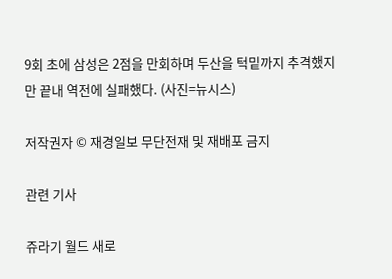9회 초에 삼성은 2점을 만회하며 두산을 턱밑까지 추격했지만 끝내 역전에 실패했다. (사진=뉴시스)

저작권자 © 재경일보 무단전재 및 재배포 금지

관련 기사

쥬라기 월드 새로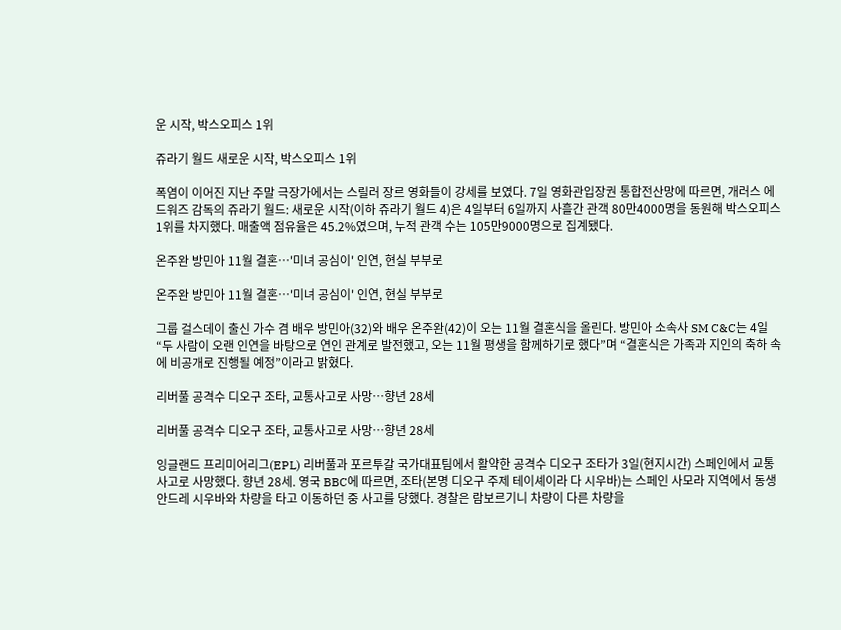운 시작, 박스오피스 1위

쥬라기 월드 새로운 시작, 박스오피스 1위

폭염이 이어진 지난 주말 극장가에서는 스릴러 장르 영화들이 강세를 보였다. 7일 영화관입장권 통합전산망에 따르면, 개러스 에드워즈 감독의 쥬라기 월드: 새로운 시작(이하 쥬라기 월드 4)은 4일부터 6일까지 사흘간 관객 80만4000명을 동원해 박스오피스 1위를 차지했다. 매출액 점유율은 45.2%였으며, 누적 관객 수는 105만9000명으로 집계됐다.

온주완 방민아 11월 결혼…'미녀 공심이' 인연, 현실 부부로

온주완 방민아 11월 결혼…'미녀 공심이' 인연, 현실 부부로

그룹 걸스데이 출신 가수 겸 배우 방민아(32)와 배우 온주완(42)이 오는 11월 결혼식을 올린다. 방민아 소속사 SM C&C는 4일 “두 사람이 오랜 인연을 바탕으로 연인 관계로 발전했고, 오는 11월 평생을 함께하기로 했다”며 “결혼식은 가족과 지인의 축하 속에 비공개로 진행될 예정”이라고 밝혔다.

리버풀 공격수 디오구 조타, 교통사고로 사망…향년 28세

리버풀 공격수 디오구 조타, 교통사고로 사망…향년 28세

잉글랜드 프리미어리그(EPL) 리버풀과 포르투갈 국가대표팀에서 활약한 공격수 디오구 조타가 3일(현지시간) 스페인에서 교통사고로 사망했다. 향년 28세. 영국 BBC에 따르면, 조타(본명 디오구 주제 테이셰이라 다 시우바)는 스페인 사모라 지역에서 동생 안드레 시우바와 차량을 타고 이동하던 중 사고를 당했다. 경찰은 람보르기니 차량이 다른 차량을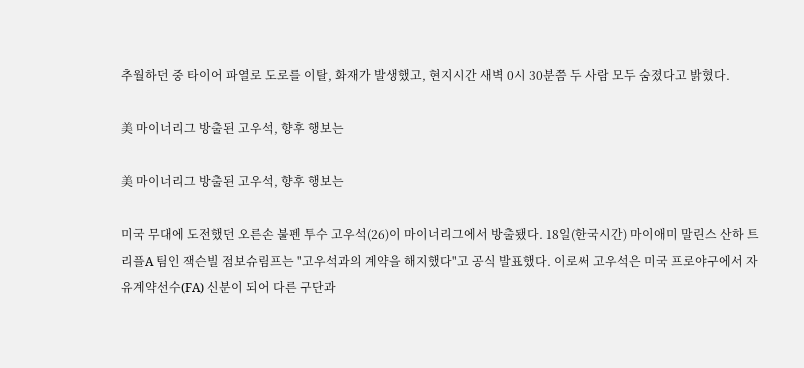추월하던 중 타이어 파열로 도로를 이탈, 화재가 발생했고, 현지시간 새벽 0시 30분쯤 두 사람 모두 숨졌다고 밝혔다.

美 마이너리그 방출된 고우석, 향후 행보는

美 마이너리그 방출된 고우석, 향후 행보는

미국 무대에 도전했던 오른손 불펜 투수 고우석(26)이 마이너리그에서 방출됐다. 18일(한국시간) 마이애미 말린스 산하 트리플A 팀인 잭슨빌 점보슈림프는 "고우석과의 계약을 해지했다"고 공식 발표했다. 이로써 고우석은 미국 프로야구에서 자유계약선수(FA) 신분이 되어 다른 구단과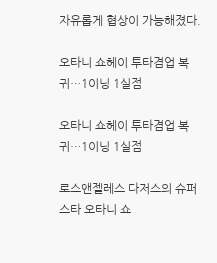자유롭게 협상이 가능해졌다.

오타니 쇼헤이 투타겸업 복귀…1이닝 1실점

오타니 쇼헤이 투타겸업 복귀…1이닝 1실점

로스앤젤레스 다저스의 슈퍼스타 오타니 쇼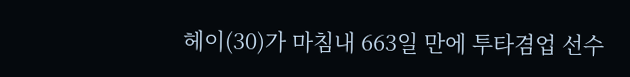헤이(30)가 마침내 663일 만에 투타겸업 선수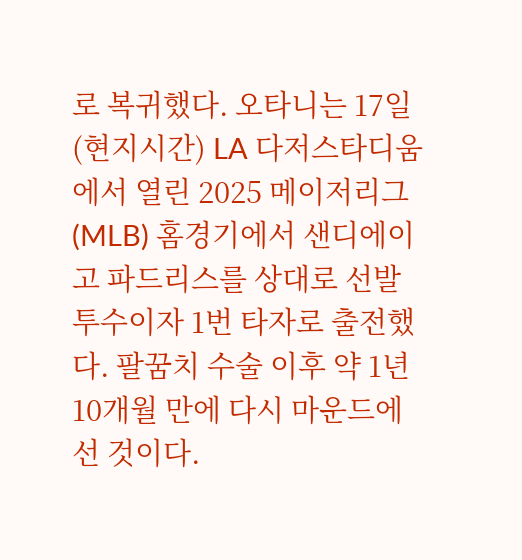로 복귀했다. 오타니는 17일(현지시간) LA 다저스타디움에서 열린 2025 메이저리그(MLB) 홈경기에서 샌디에이고 파드리스를 상대로 선발 투수이자 1번 타자로 출전했다. 팔꿈치 수술 이후 약 1년 10개월 만에 다시 마운드에 선 것이다.